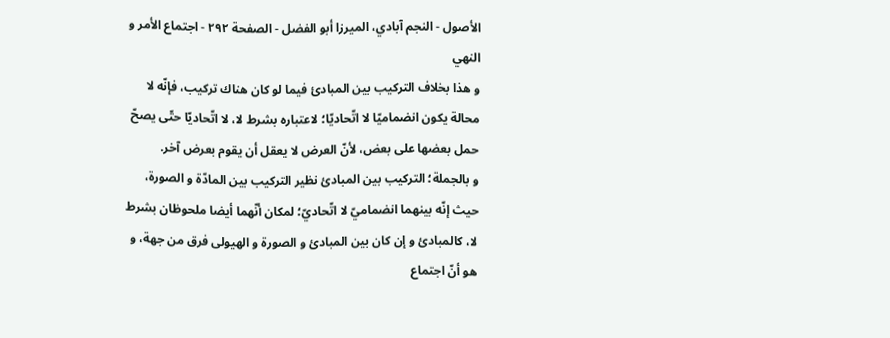الأصول - النجم آبادي، الميرزا أبو الفضل - الصفحة ٢٩٢ - اجتماع الأمر و النهي
و هذا بخلاف التركيب بين المبادئ فيما لو كان هناك تركيب، فإنّه لا محالة يكون انضماميّا لا اتّحاديّا؛ لاعتباره بشرط لا، لا اتّحاديّا حتّى يصحّ حمل بعضها على بعض، لأنّ العرض لا يعقل أن يقوم بعرض آخر.
و بالجملة؛ التركيب بين المبادئ نظير التركيب بين المادّة و الصورة، حيث إنّه بينهما انضماميّ لا اتّحاديّ؛ لمكان أنّهما أيضا ملحوظان بشرط لا، كالمبادئ و إن كان بين المبادئ و الصورة و الهيولى فرق من جهة، و هو أنّ اجتماع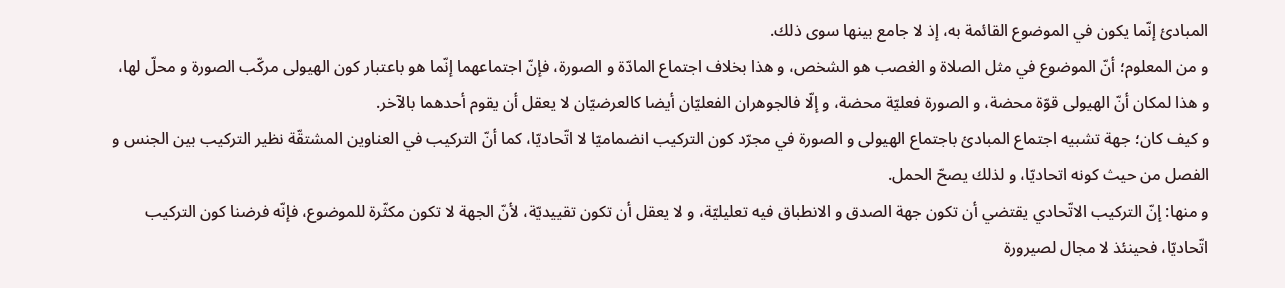المبادئ إنّما يكون في الموضوع القائمة به، إذ لا جامع بينها سوى ذلك.
و من المعلوم؛ أنّ الموضوع في مثل الصلاة و الغصب هو الشخص، و هذا بخلاف اجتماع المادّة و الصورة، فإنّ اجتماعهما إنّما هو باعتبار كون الهيولى مركّب الصورة و محلّ لها، و هذا لمكان أنّ الهيولى قوّة محضة، و الصورة فعليّة محضة، و إلّا فالجوهران الفعليّان أيضا كالعرضيّان لا يعقل أن يقوم أحدهما بالآخر.
و كيف كان؛ جهة تشبيه اجتماع المبادئ باجتماع الهيولى و الصورة في مجرّد كون التركيب انضماميّا لا اتّحاديّا، كما أنّ التركيب في العناوين المشتقّة نظير التركيب بين الجنس و الفصل من حيث كونه اتحاديّا، و لذلك يصحّ الحمل.
و منها: إنّ التركيب الاتّحادي يقتضي أن تكون جهة الصدق و الانطباق فيه تعليليّة، و لا يعقل أن تكون تقييديّة، لأنّ الجهة لا تكون مكثّرة للموضوع، فإنّه فرضنا كون التركيب اتّحاديّا، فحينئذ لا مجال لصيرورة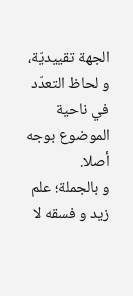الجهة تقييديّة، و لحاظ التعدّد في ناحية الموضوع بوجه أصلا.
و بالجملة؛ علم زيد و فسقه لا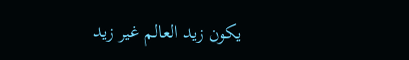يكون زيد العالم غير زيد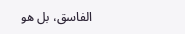الفاسق، بل هو